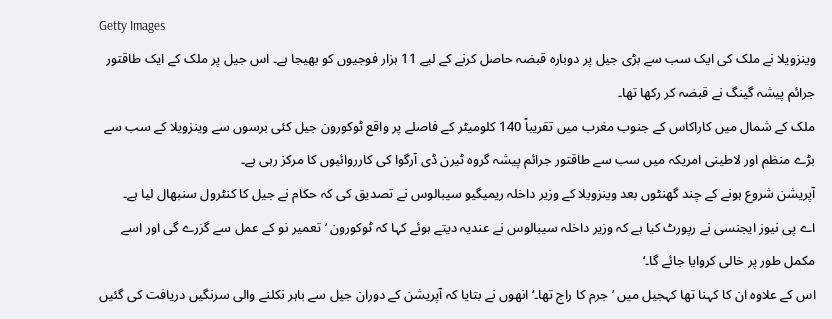Getty Images
وینزویلا نے ملک کی ایک سب سے بڑی جیل پر دوبارہ قبضہ حاصل کرنے کے لیے 11 ہزار فوجیوں کو بھیجا ہے۔ اس جیل پر ملک کے ایک طاقتور جرائم پیشہ گینگ نے قبضہ کر رکھا تھا۔
ملک کے شمال میں کاراکاس کے جنوب مغرب میں تقریباً 140 کلومیٹر کے فاصلے پر واقع ٹوکورون جیل کئی برسوں سے وینزویلا کے سب سے بڑے منظم اور لاطینی امریکہ میں سب سے طاقتور جرائم پیشہ گروہ ٹیرن ڈی آرگوا کی کارروائیوں کا مرکز رہی ہے۔
آپریشن شروع ہونے کے چند گھنٹوں بعد وینزویلا کے وزیر داخلہ ریمیگیو سیبالوس نے تصدیق کی کہ حکام نے جیل کا کنٹرول سنبھال لیا ہے۔
اے پی نیوز ایجنسی نے رپورٹ کیا ہے کہ وزیر داخلہ سیبالوس نے عندیہ دیتے ہوئے کہا کہ ٹوکورون ’تعمیر نو کے عمل سے گزرے گی اور اسے مکمل طور پر خالی کروایا جائے گا۔‘
اس کے علاوہ ان کا کہنا تھا کہجیل میں ’جرم کا راج تھا۔‘ انھوں نے بتایا کہ آپریشن کے دوران جیل سے باہر نکلنے والی سرنگیں دریافت کی گئیں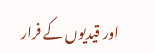اور قیدیوں کے فرار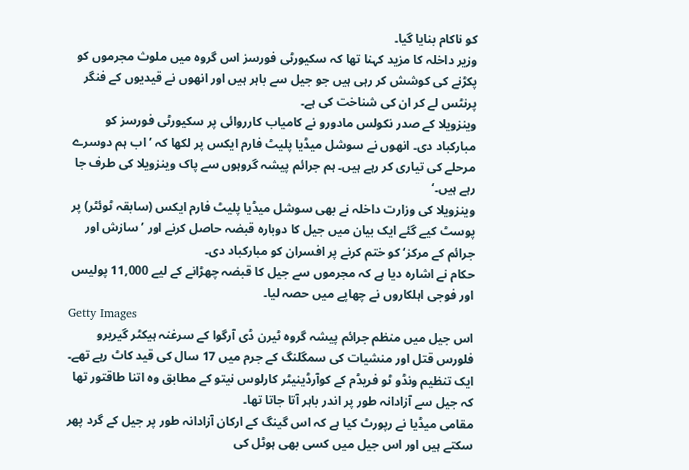کو ناکام بنایا گیا۔
وزیر داخلہ کا مزید کہنا تھا کہ سکیورٹی فورسز اس گروہ میں ملوث مجرموں کو پکڑنے کی کوشش کر رہی ہیں جو جیل سے باہر ہیں اور انھوں نے قیدیوں کے فنگر پرنٹس لے کر ان کی شناخت کی ہے۔
وینزویلا کے صدر نکولس مادورو نے کامیاب کارروائی پر سکیورٹی فورسز کو مبارکباد دی۔ انھوں نے سوشل میڈیا پلیٹ فارم ایکس پر لکھا کہ ’اب ہم دوسرے مرحلے کی تیاری کر رہے ہیں۔ ہم جرائم پیشہ گروہوں سے پاک وینزویلا کی طرف جا رہے ہیں۔‘
وینزویلا کی وزارت داخلہ نے بھی سوشل میڈیا پلیٹ فارم ایکس (سابقہ ٹوئٹر) پر پوسٹ کیے گئے ایک بیان میں جیل کا دوبارہ قبضہ حاصل کرنے اور ’سازش اور جرائم کے مرکز‘ کو ختم کرنے پر افسران کو مبارکباد دی۔
حکام نے اشارہ دیا ہے کہ مجرموں سے جیل کا قبضہ چھڑانے کے لیے 11,000 پولیس اور فوجی اہلکاروں نے چھاپے میں حصہ لیا۔
Getty Images
اس جیل میں منظم جرائم پیشہ گروہ ٹیرن ڈی آرگوا کے سرغنہ ہیکٹر گیریرو فلورس قتل اور منشیات کی سمگلنگ کے جرم میں 17 سال کی قید کاٹ رہے تھے۔
ایک تنظیم ونڈو ٹو فریڈم کے کوآرڈینیٹر کارلوس نیتو کے مطابق وہ اتنا طاقتور تھا کہ جیل سے آزادانہ طور پر اندر باہر آتا جاتا تھا۔
مقامی میڈیا نے رپورٹ کیا ہے کہ اس گینگ کے ارکان آزادانہ طور پر جیل کے گرد پھر سکتے ہیں اور اس جیل میں کسی بھی ہوٹل کی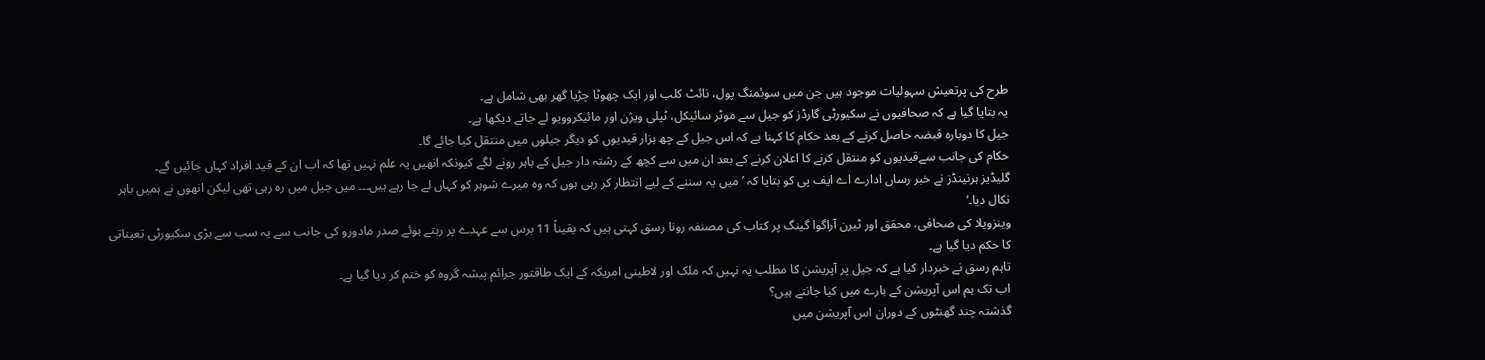طرح کی پرتعیش سہولیات موجود ہیں جن میں سوئمنگ پول، نائٹ کلب اور ایک چھوٹا چڑیا گھر بھی شامل ہے۔
یہ بتایا گیا ہے کہ صحافیوں نے سکیورٹی گارڈز کو جیل سے موٹر سائیکل، ٹیلی ویژن اور مائیکروویو لے جاتے دیکھا ہے۔
جیل کا دوبارہ قبضہ حاصل کرنے کے بعد حکام کا کہنا ہے کہ اس جیل کے چھ ہزار قیدیوں کو دیگر جیلوں میں منتقل کیا جائے گا۔
حکام کی جانب سےقیدیوں کو منتقل کرنے کا اعلان کرنے کے بعد ان میں سے کچھ کے رشتہ دار جیل کے باہر رونے لگے کیونکہ انھیں یہ علم نہیں تھا کہ اب ان کے قید افراد کہاں جائیں گے۔
گلیڈیز ہرنینڈز نے خبر رساں ادارے اے ایف پی کو بتایا کہ ’میں یہ سننے کے لیے انتظار کر رہی ہوں کہ وہ میرے شوہر کو کہاں لے جا رہے ہیں۔۔۔ میں جیل میں رہ رہی تھی لیکن انھوں نے ہمیں باہر نکال دیا۔‘
وینزویلا کی صحافی، محقق اور ٹیرن آراگوا گینگ پر کتاب کی مصنفہ رونا رسق کہتی ہیں کہ یقیناً 11 برس سے عہدے پر رہتے ہوئے صدر مادورو کی جانب سے یہ سب سے بڑی سکیورٹی تعیناتی کا حکم دیا گیا ہے۔
تاہم رسق نے خبردار کیا ہے کہ جیل پر آپریشن کا مطلب یہ نہیں کہ ملک اور لاطینی امریکہ کے ایک طاقتور جرائم پیشہ گروہ کو ختم کر دیا گیا ہے۔
اب تک ہم اس آپریشن کے بارے میں کیا جانتے ہیں؟
گذشتہ چند گھنٹوں کے دوران اس آپریشن میں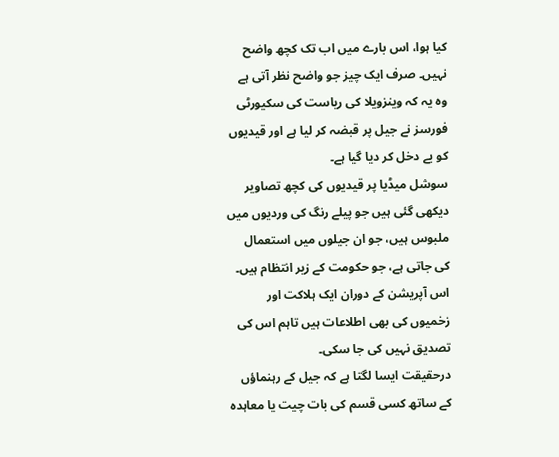کیا ہوا، اس بارے میں اب تک کچھ واضح نہیں۔ صرف ایک چیز جو واضح نظر آتی ہے وہ یہ کہ وینزویلا کی ریاست کی سکیورٹی فورسز نے جیل پر قبضہ کر لیا ہے اور قیدیوں کو بے دخل کر دیا گیا ہے۔
سوشل میڈیا پر قیدیوں کی کچھ تصاویر دیکھی گئی ہیں جو پیلے رنگ کی وردیوں میں ملبوس ہیں، جو ان جیلوں میں استعمال کی جاتی ہے، جو حکومت کے زیر انتظام ہیں۔
اس آپریشن کے دوران ایک ہلاکت اور زخمیوں کی بھی اطلاعات ہیں تاہم اس کی تصدیق نہیں کی جا سکی۔
درحقیقت ایسا لگتا ہے کہ جیل کے رہنماؤں کے ساتھ کسی قسم کی بات چیت یا معاہدہ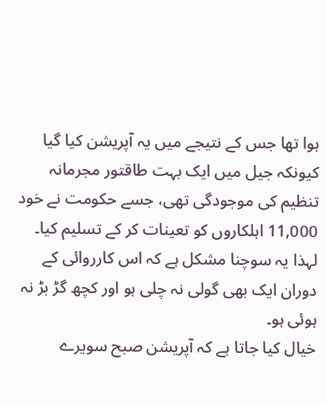ہوا تھا جس کے نتیجے میں یہ آپریشن کیا گیا کیونکہ جیل میں ایک بہت طاقتور مجرمانہ تنظیم کی موجودگی تھی، جسے حکومت نے خود 11,000 اہلکاروں کو تعینات کر کے تسلیم کیا۔ لہذا یہ سوچنا مشکل ہے کہ اس کارروائی کے دوران ایک بھی گولی نہ چلی ہو اور کچھ گڑ بڑ نہ ہوئی ہو۔
خیال کیا جاتا ہے کہ آپریشن صبح سویرے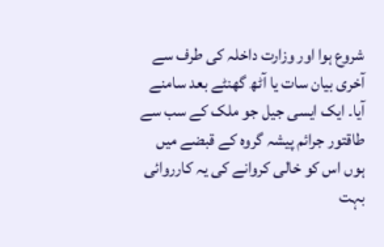شروع ہوا اور وزارت داخلہ کی طرف سے آخری بیان سات یا آٹھ گھنٹے بعد سامنے آیا۔ ایک ایسی جیل جو ملک کے سب سے طاقتور جرائم پیشہ گروہ کے قبضے میں ہوں اس کو خالی کروانے کی یہ کارروائی بہت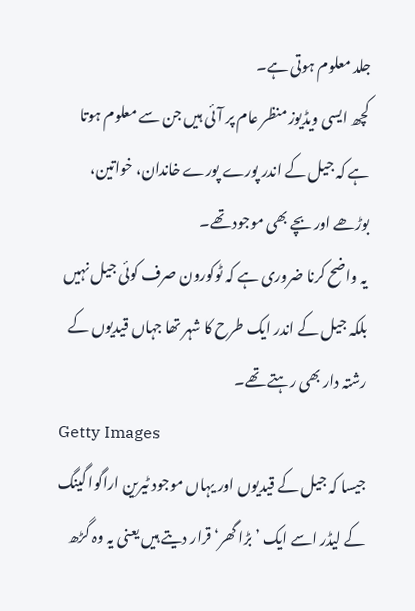جلد معلوم ہوتی ہے۔
کچھ ایسی ویڈیوز منظر عام پر آئی ہیں جن سے معلوم ہوتا ہے کہ جیل کے اندر پورے پورے خاندان، خواتین، بوڑھے اور بچے بھی موجود تھے۔
یہ واضح کرنا ضروری ہے کہ ٹوکورون صرف کوئی جیل نہیں بلکہ جیل کے اندر ایک طرح کا شہر تھا جہاں قیدیوں کے رشتہ دار بھی رہتے تھے۔
Getty Images
جیسا کہ جیل کے قیدیوں اور یہاں موجود ٹیرین اراگوا گینگ کے لیڈر اسے ایک ’بڑا گھر‘ قرار دیتے ہیں یعنی یہ وہ گڑھ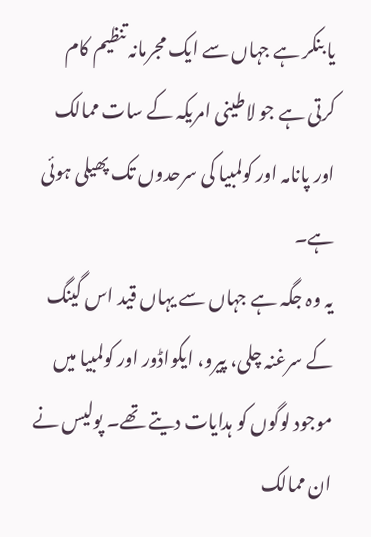یا بنکر ہے جہاں سے ایک مجرمانہ تنظیم کام کرتی ہے جو لاطینی امریکہ کے سات ممالک اور پانامہ اور کولمبیا کی سرحدوں تک پھیلی ہوئی ہے۔
یہ وہ جگہ ہے جہاں سے یہاں قید اس گینگ کے سرغنہ چلی، پیرو، ایکواڈور اور کولمبیا میں موجود لوگوں کو ہدایات دیتے تھے۔ پولیس نے ان ممالک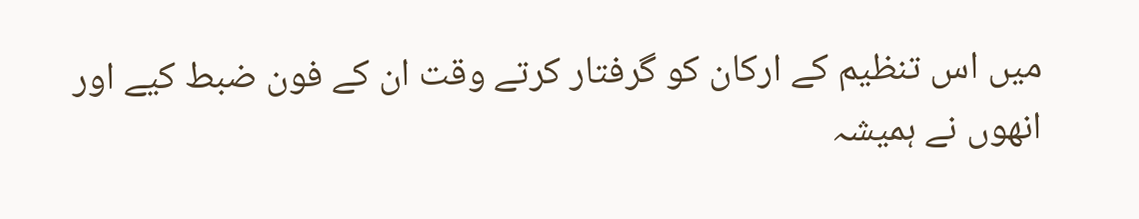میں اس تنظیم کے ارکان کو گرفتار کرتے وقت ان کے فون ضبط کیے اور انھوں نے ہمیشہ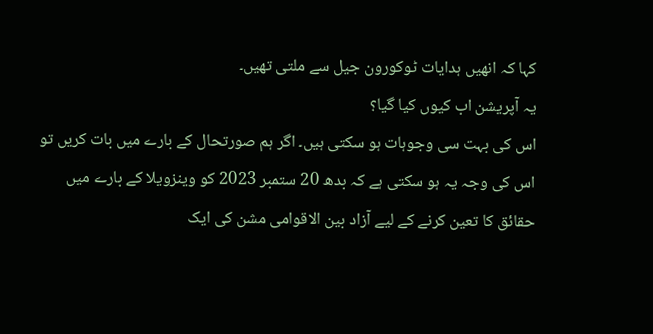کہا کہ انھیں ہدایات ٹوکورون جیل سے ملتی تھیں۔
یہ آپریشن اب کیوں کیا گیا؟
اس کی بہت سی وجوہات ہو سکتی ہیں۔ اگر ہم صورتحال کے بارے میں بات کریں تو اس کی وجہ یہ ہو سکتی ہے کہ بدھ 20 ستمبر 2023 کو وینزویلا کے بارے میں حقائق کا تعین کرنے کے لیے آزاد بین الاقوامی مشن کی ایک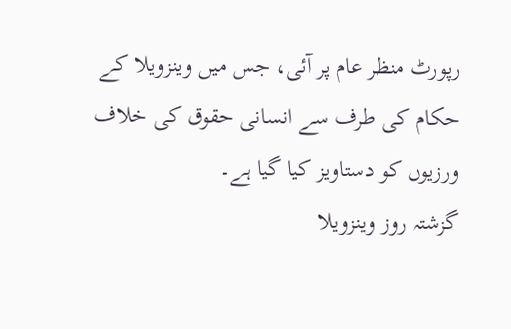رپورٹ منظر عام پر آئی، جس میں وینزویلا کے حکام کی طرف سے انسانی حقوق کی خلاف ورزیوں کو دستاویز کیا گیا ہے۔
گزشتہ روز وینزویلا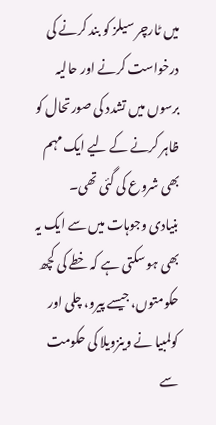میں ٹارچر سیلز کو بند کرنے کی درخواست کرنے اور حالیہ برسوں میں تشدد کی صورتحال کو ظاہر کرنے کے لیے ایک مہم بھی شروع کی گئی تھی۔
بنیادی وجوہات میں سے ایک یہ بھی ہو سکتی ہے کہ خطے کی کچھ حکومتوں، جیسے پیرو، چلی اور کولمبیا نے وینزویلا کی حکومت سے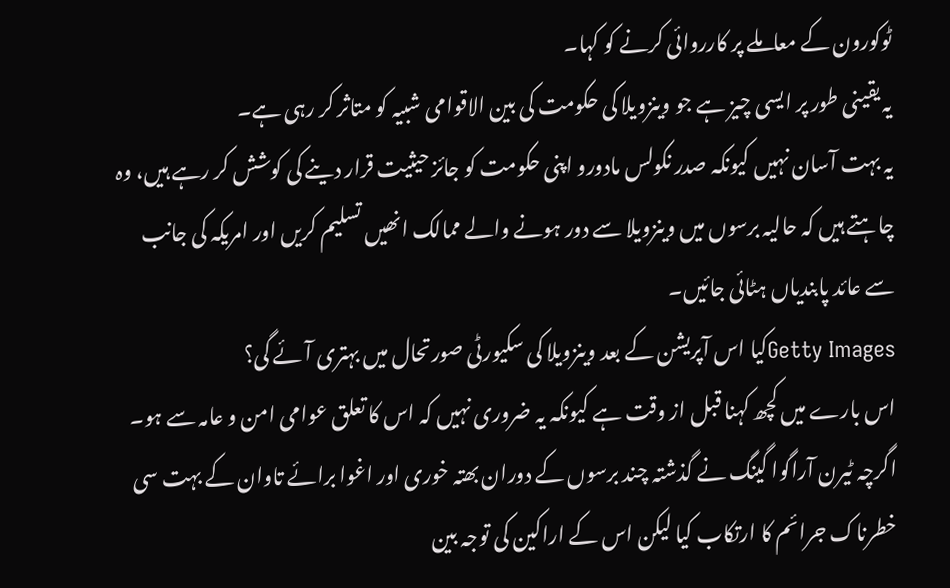ٹوکورون کے معاملے پر کارروائی کرنے کو کہا۔
یہ یقینی طور پر ایسی چیز ہے جو وینزویلا کی حکومت کی بین الاقوامی شبیہ کو متاثر کر رہی ہے۔
یہ بہت آسان نہیں کیونکہ صدر نکولس مادورو اپنی حکومت کو جائز حیثیت قرار دینے کی کوشش کر رہے ہیں، وہ چاہتے ہیں کہ حالیہ برسوں میں وینزویلا سے دور ہونے والے ممالک انھیں تسلیم کریں اور امریکہ کی جانب سے عائد پابندیاں ہٹائی جائیں۔
Getty Imagesکیا اس آپریشن کے بعد وینزویلا کی سکیورٹی صورتحال میں بہتری آئے گی؟
اس بارے میں کچھ کہنا قبل از وقت ہے کیونکہ یہ ضروری نہیں کہ اس کا تعلق عوامی امن و عامہ سے ہو۔
اگرچہ ٹیرن آراگوا گینگ نے گذشتہ چند برسوں کے دوران بھتہ خوری اور اغوا برائے تاوان کے بہت سی خطرناک جرائم کا ارتکاب کیا لیکن اس کے اراکین کی توجہ بین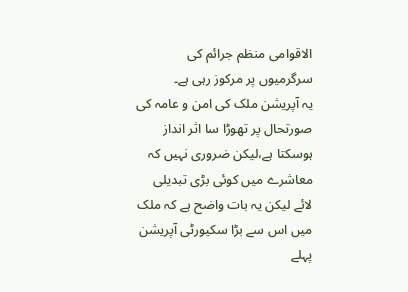الاقوامی منظم جرائم کی سرگرمیوں پر مرکوز رہی ہے۔
یہ آپریشن ملک کی امن و عامہ کی صورتحال پر تھوڑا سا اثر انداز ہوسکتا ہے،لیکن ضروری نہیں کہ معاشرے میں کوئی بڑی تبدیلی لائے لیکن یہ بات واضح ہے کہ ملک میں اس سے بڑا سکیورٹی آپریشن پہلے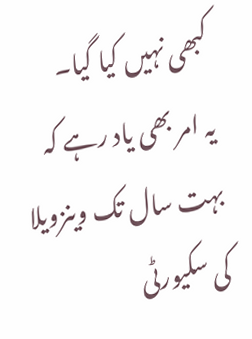کبھی نہیں کیا گیا۔
یہ امر بھی یاد رہے کہ بہت سال تک وینزویلا کی سکیورٹی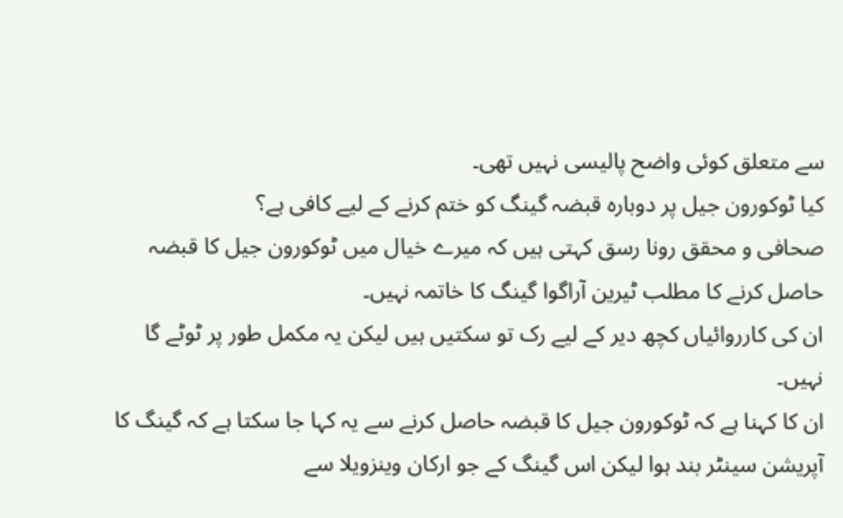سے متعلق کوئی واضح پالیسی نہیں تھی۔
کیا ٹوکورون جیل پر دوبارہ قبضہ گینگ کو ختم کرنے کے لیے کافی ہے؟
صحافی و محقق رونا رسق کہتی ہیں کہ میرے خیال میں ٹوکورون جیل کا قبضہ حاصل کرنے کا مطلب ٹیرین آراگوا گینگ کا خاتمہ نہیں۔
ان کی کارروائیاں کچھ دیر کے لیے رک تو سکتیں ہیں لیکن یہ مکمل طور پر ٹوٹے گا نہیں۔
ان کا کہنا ہے کہ ٹوکورون جیل کا قبضہ حاصل کرنے سے یہ کہا جا سکتا ہے کہ گینگ کا آپریشن سینٹر بند ہوا لیکن اس گینگ کے جو ارکان وینزویلا سے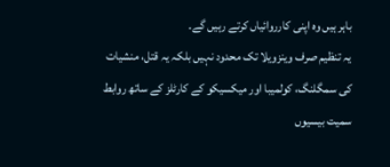باہر ہیں وہ اپنی کارروائیاں کرتے رہیں گے۔
یہ تنظیم صرف وینزویلا تک محدود نہیں بلکہ یہ قتل، منشیات کی سمگلنگ، کولمیبا اور میکسیکو کے کارٹلز کے ساتھ روابط سمیت بیسیوں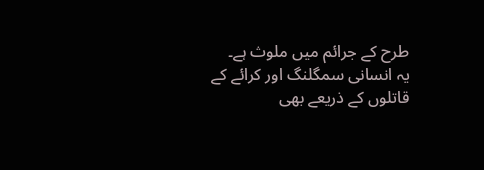طرح کے جرائم میں ملوث ہے۔
یہ انسانی سمگلنگ اور کرائے کے قاتلوں کے ذریعے بھی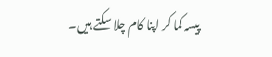پیسہ کما کر اپنا کام چلا سکتے ہیں۔